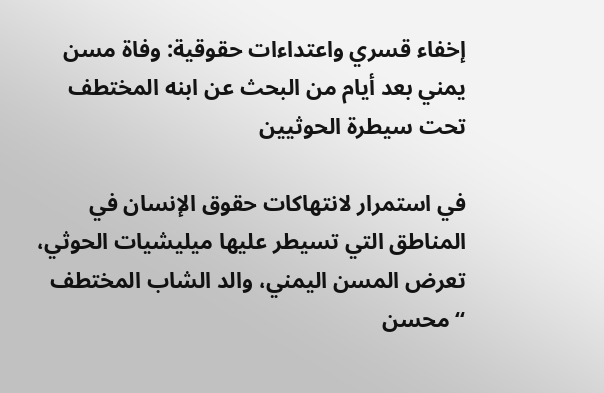إخفاء قسري واعتداءات حقوقية: وفاة مسن يمني بعد أيام من البحث عن ابنه المختطف تحت سيطرة الحوثيين

في استمرار لانتهاكات حقوق الإنسان في المناطق التي تسيطر عليها ميليشيات الحوثي، تعرض المسن اليمني، والد الشاب المختطف “محسن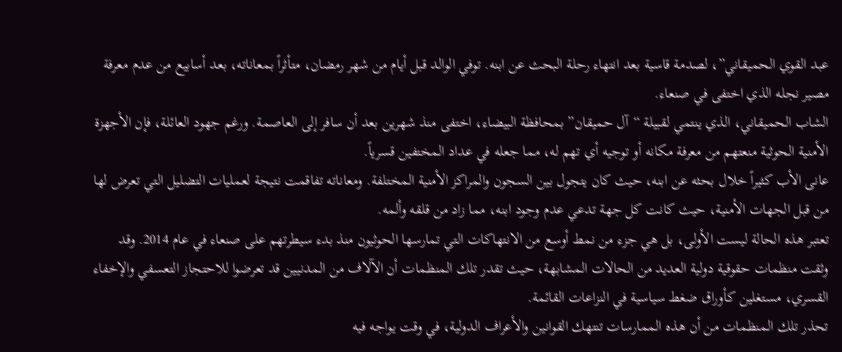عبد القوي الحميقاني”، لصدمة قاسية بعد انتهاء رحلة البحث عن ابنه. توفي الوالد قبل أيام من شهر رمضان، متأثراً بمعاناته، بعد أسابيع من عدم معرفة مصير نجله الذي اختفى في صنعاء.
الشاب الحميقاني، الذي ينتمي لقبيلة “آل حميقان” بمحافظة البيضاء، اختفى منذ شهرين بعد أن سافر إلى العاصمة. ورغم جهود العائلة، فإن الأجهزة الأمنية الحوثية منعتهم من معرفة مكانه أو توجيه أي تهم له، مما جعله في عداد المختفين قسرياً.
عانى الأب كثيراً خلال بحثه عن ابنه، حيث كان يتجول بين السجون والمراكز الأمنية المختلفة. ومعاناته تفاقمت نتيجة لعمليات التضليل التي تعرض لها من قبل الجهات الأمنية، حيث كانت كل جهة تدعي عدم وجود ابنه، مما زاد من قلقه وألمه.
تعتبر هذه الحالة ليست الأولى، بل هي جزء من نمط أوسع من الانتهاكات التي تمارسها الحوثيون منذ بدء سيطرتهم على صنعاء في عام 2014. وقد وثقت منظمات حقوقية دولية العديد من الحالات المشابهة، حيث تقدر تلك المنظمات أن الآلاف من المدنيين قد تعرضوا للاحتجاز التعسفي والإخفاء القسري، مستغلين كأوراق ضغط سياسية في النزاعات القائمة.
تحذر تلك المنظمات من أن هذه الممارسات تنتهك القوانين والأعراف الدولية، في وقت يواجه فيه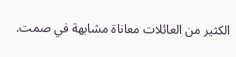الكثير من العائلات معاناة مشابهة في صمت.